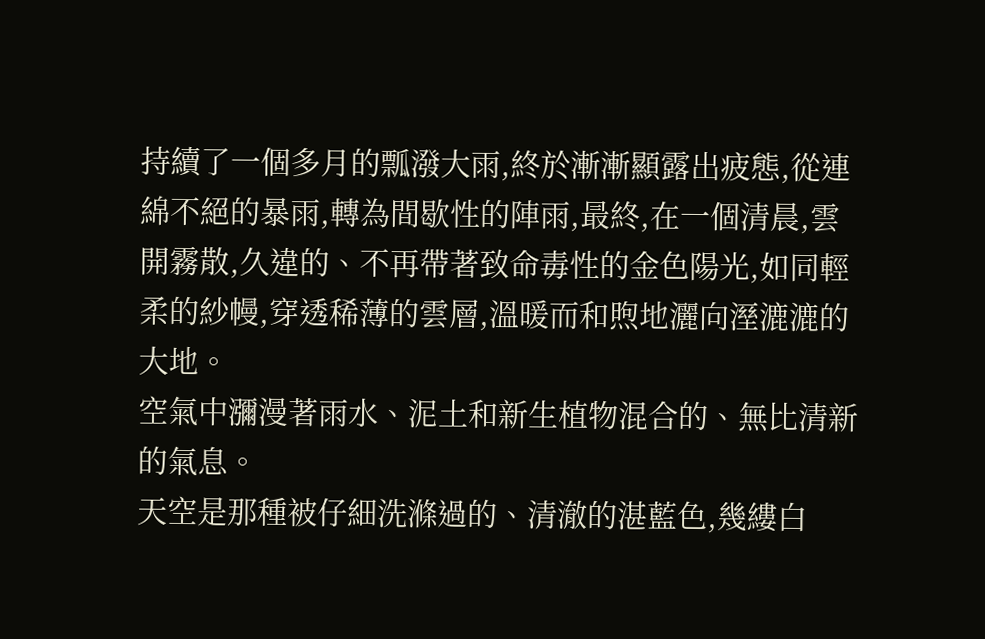持續了一個多月的瓢潑大雨,終於漸漸顯露出疲態,從連綿不絕的暴雨,轉為間歇性的陣雨,最終,在一個清晨,雲開霧散,久違的、不再帶著致命毒性的金色陽光,如同輕柔的紗幔,穿透稀薄的雲層,溫暖而和煦地灑向溼漉漉的大地。
空氣中瀰漫著雨水、泥土和新生植物混合的、無比清新的氣息。
天空是那種被仔細洗滌過的、清澈的湛藍色,幾縷白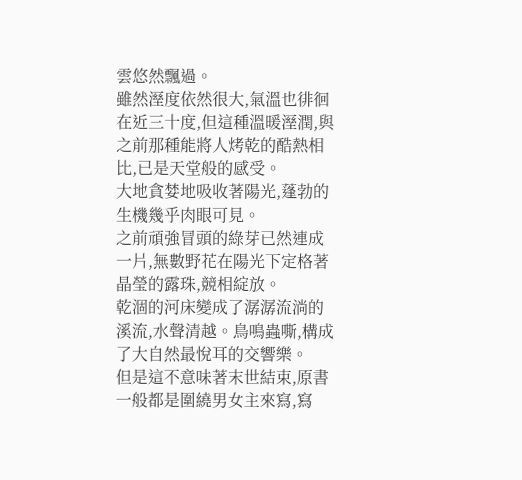雲悠然飄過。
雖然溼度依然很大,氣溫也徘徊在近三十度,但這種溫暖溼潤,與之前那種能將人烤乾的酷熱相比,已是天堂般的感受。
大地貪婪地吸收著陽光,蓬勃的生機幾乎肉眼可見。
之前頑強冒頭的綠芽已然連成一片,無數野花在陽光下定格著晶瑩的露珠,競相綻放。
乾涸的河床變成了潺潺流淌的溪流,水聲清越。鳥鳴蟲嘶,構成了大自然最悅耳的交響樂。
但是這不意味著末世結束,原書一般都是圍繞男女主來寫,寫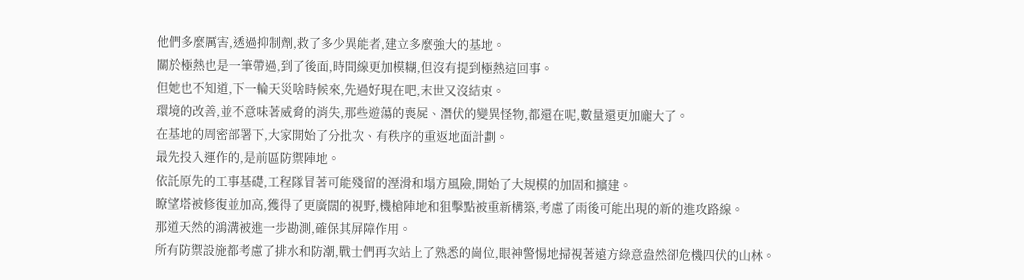他們多麼厲害,透過抑制劑,救了多少異能者,建立多麼強大的基地。
關於極熱也是一筆帶過,到了後面,時間線更加模糊,但沒有提到極熱這回事。
但她也不知道,下一輪天災啥時候來,先過好現在吧,末世又沒結束。
環境的改善,並不意味著威脅的消失,那些遊蕩的喪屍、潛伏的變異怪物,都還在呢,數量還更加龐大了。
在基地的周密部署下,大家開始了分批次、有秩序的重返地面計劃。
最先投入運作的,是前區防禦陣地。
依託原先的工事基礎,工程隊冒著可能殘留的溼滑和塌方風險,開始了大規模的加固和擴建。
瞭望塔被修復並加高,獲得了更廣闊的視野,機槍陣地和狙擊點被重新構築,考慮了雨後可能出現的新的進攻路線。
那道天然的鴻溝被進一步勘測,確保其屏障作用。
所有防禦設施都考慮了排水和防潮,戰士們再次站上了熟悉的崗位,眼神警惕地掃視著遠方綠意盎然卻危機四伏的山林。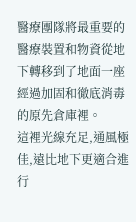醫療團隊將最重要的醫療裝置和物資從地下轉移到了地面一座經過加固和徹底消毒的原先倉庫裡。
這裡光線充足,通風極佳,遠比地下更適合進行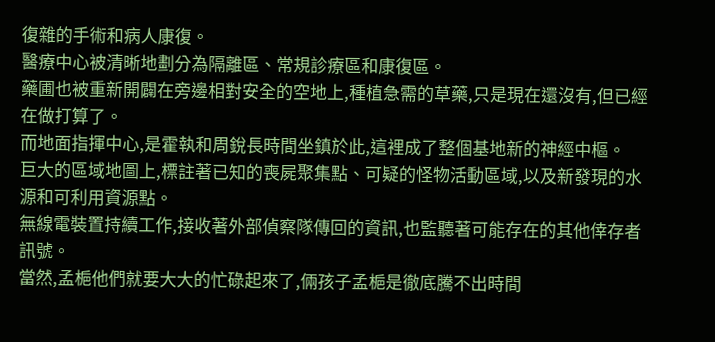復雜的手術和病人康復。
醫療中心被清晰地劃分為隔離區、常規診療區和康復區。
藥圃也被重新開闢在旁邊相對安全的空地上,種植急需的草藥,只是現在還沒有,但已經在做打算了。
而地面指揮中心,是霍執和周銳長時間坐鎮於此,這裡成了整個基地新的神經中樞。
巨大的區域地圖上,標註著已知的喪屍聚集點、可疑的怪物活動區域,以及新發現的水源和可利用資源點。
無線電裝置持續工作,接收著外部偵察隊傳回的資訊,也監聽著可能存在的其他倖存者訊號。
當然,孟梔他們就要大大的忙碌起來了,倆孩子孟梔是徹底騰不出時間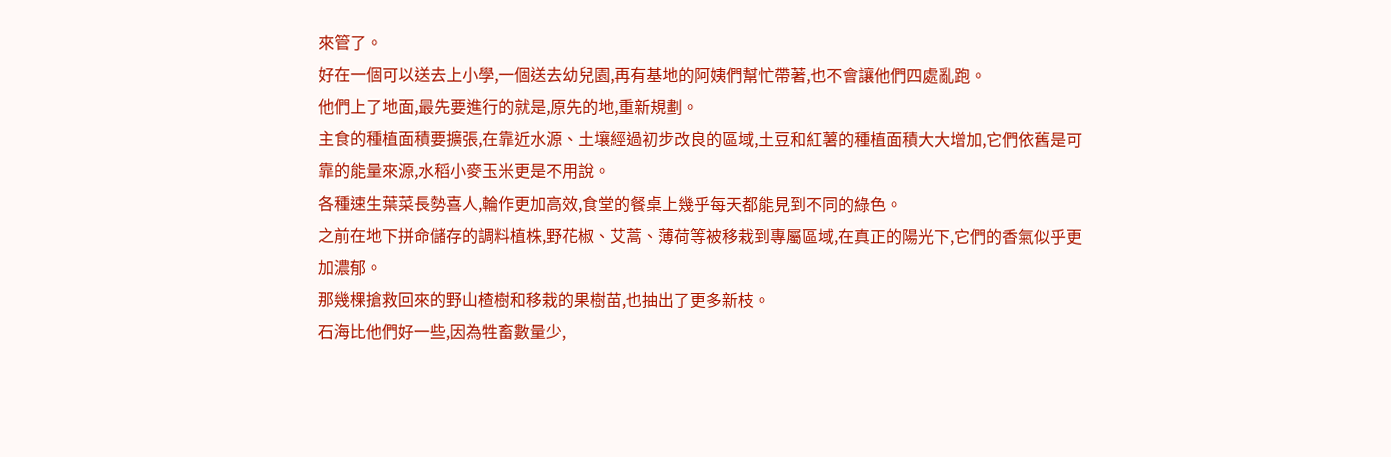來管了。
好在一個可以送去上小學,一個送去幼兒園,再有基地的阿姨們幫忙帶著,也不會讓他們四處亂跑。
他們上了地面,最先要進行的就是,原先的地,重新規劃。
主食的種植面積要擴張,在靠近水源、土壤經過初步改良的區域,土豆和紅薯的種植面積大大增加,它們依舊是可靠的能量來源,水稻小麥玉米更是不用說。
各種速生葉菜長勢喜人,輪作更加高效,食堂的餐桌上幾乎每天都能見到不同的綠色。
之前在地下拼命儲存的調料植株,野花椒、艾蒿、薄荷等被移栽到專屬區域,在真正的陽光下,它們的香氣似乎更加濃郁。
那幾棵搶救回來的野山楂樹和移栽的果樹苗,也抽出了更多新枝。
石海比他們好一些,因為牲畜數量少,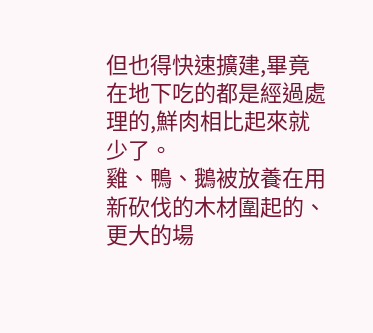但也得快速擴建,畢竟在地下吃的都是經過處理的,鮮肉相比起來就少了。
雞、鴨、鵝被放養在用新砍伐的木材圍起的、更大的場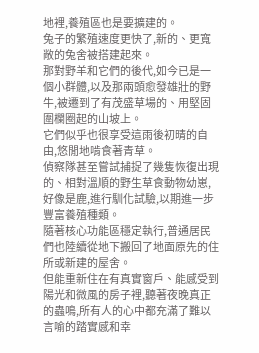地裡,養殖區也是要擴建的。
兔子的繁殖速度更快了,新的、更寬敞的兔舍被搭建起來。
那對野羊和它們的後代,如今已是一個小群體,以及那兩頭愈發雄壯的野牛,被遷到了有茂盛草場的、用堅固圍欄圈起的山坡上。
它們似乎也很享受這雨後初晴的自由,悠閒地啃食著青草。
偵察隊甚至嘗試捕捉了幾隻恢復出現的、相對溫順的野生草食動物幼崽,好像是鹿,進行馴化試驗,以期進一步豐富養殖種類。
隨著核心功能區穩定執行,普通居民們也陸續從地下搬回了地面原先的住所或新建的屋舍。
但能重新住在有真實窗戶、能感受到陽光和微風的房子裡,聽著夜晚真正的蟲鳴,所有人的心中都充滿了難以言喻的踏實感和幸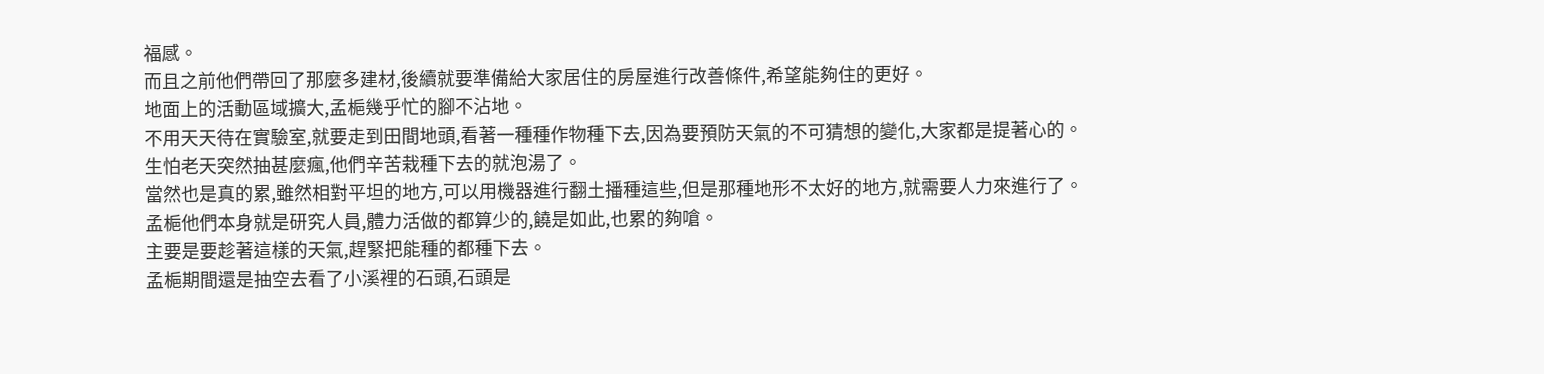福感。
而且之前他們帶回了那麼多建材,後續就要準備給大家居住的房屋進行改善條件,希望能夠住的更好。
地面上的活動區域擴大,孟梔幾乎忙的腳不沾地。
不用天天待在實驗室,就要走到田間地頭,看著一種種作物種下去,因為要預防天氣的不可猜想的變化,大家都是提著心的。
生怕老天突然抽甚麼瘋,他們辛苦栽種下去的就泡湯了。
當然也是真的累,雖然相對平坦的地方,可以用機器進行翻土播種這些,但是那種地形不太好的地方,就需要人力來進行了。
孟梔他們本身就是研究人員,體力活做的都算少的,饒是如此,也累的夠嗆。
主要是要趁著這樣的天氣,趕緊把能種的都種下去。
孟梔期間還是抽空去看了小溪裡的石頭,石頭是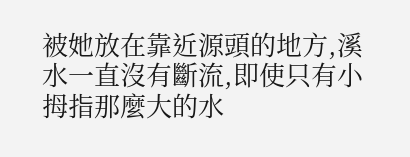被她放在靠近源頭的地方,溪水一直沒有斷流,即使只有小拇指那麼大的水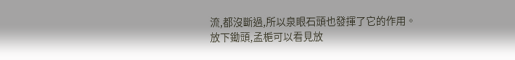流,都沒斷過,所以泉眼石頭也發揮了它的作用。
放下鋤頭,孟梔可以看見放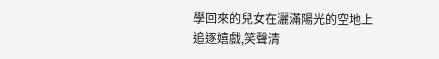學回來的兒女在灑滿陽光的空地上追逐嬉戲,笑聲清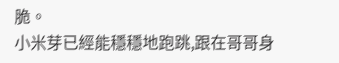脆。
小米芽已經能穩穩地跑跳,跟在哥哥身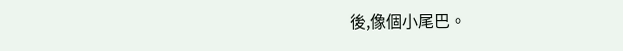後,像個小尾巴。